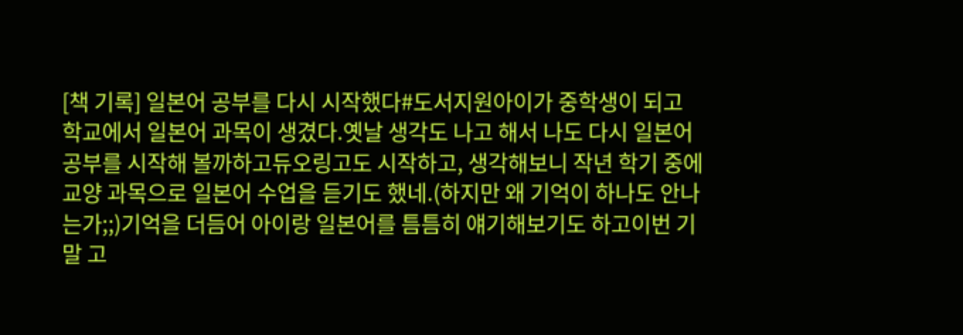[책 기록] 일본어 공부를 다시 시작했다#도서지원아이가 중학생이 되고 학교에서 일본어 과목이 생겼다.옛날 생각도 나고 해서 나도 다시 일본어 공부를 시작해 볼까하고듀오링고도 시작하고, 생각해보니 작년 학기 중에 교양 과목으로 일본어 수업을 듣기도 했네.(하지만 왜 기억이 하나도 안나는가;;)기억을 더듬어 아이랑 일본어를 틈틈히 얘기해보기도 하고이번 기말 고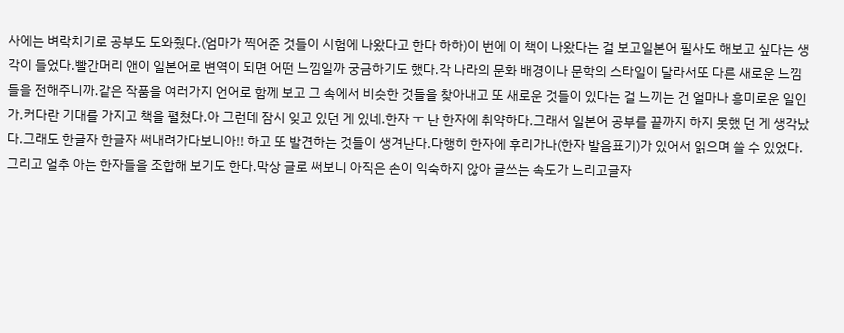사에는 벼락치기로 공부도 도와줬다.(엄마가 찍어준 것들이 시험에 나왔다고 한다 하하)이 번에 이 책이 나왔다는 걸 보고일본어 필사도 해보고 싶다는 생각이 들었다.빨간머리 앤이 일본어로 변역이 되면 어떤 느낌일까 궁금하기도 했다.각 나라의 문화 배경이나 문학의 스타일이 달라서또 다른 새로운 느낌들을 전해주니까.같은 작품을 여러가지 언어로 함께 보고 그 속에서 비슷한 것들을 찾아내고 또 새로운 것들이 있다는 걸 느끼는 건 얼마나 흥미로운 일인가.커다란 기대를 가지고 책을 펼쳤다.아 그런데 잠시 잊고 있던 게 있네.한자 ㅜ 난 한자에 취약하다.그래서 일본어 공부를 끝까지 하지 못했 던 게 생각났다.그래도 한글자 한글자 써내려가다보니아!! 하고 또 발견하는 것들이 생겨난다.다행히 한자에 후리가나(한자 발음표기)가 있어서 읽으며 쓸 수 있었다.그리고 얼추 아는 한자들을 조합해 보기도 한다.막상 글로 써보니 아직은 손이 익숙하지 않아 글쓰는 속도가 느리고글자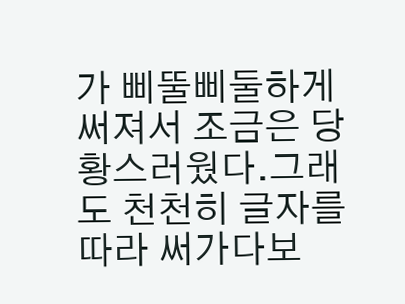가 삐뚤삐둘하게 써져서 조금은 당황스러웠다.그래도 천천히 글자를 따라 써가다보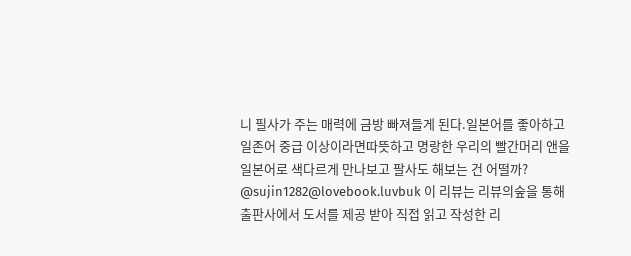니 필사가 주는 매력에 금방 빠져들게 된다.일본어를 좋아하고 일존어 중급 이상이라면따뜻하고 명랑한 우리의 빨간머리 앤을 일본어로 색다르게 만나보고 팔사도 해보는 건 어떨까? @sujin1282@lovebook.luvbuk 이 리뷰는 리뷰의숲을 통해 출판사에서 도서를 제공 받아 직접 읽고 작성한 리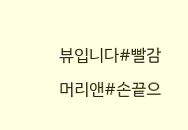뷰입니다#빨감머리앤#손끝으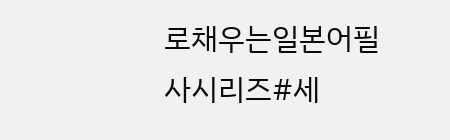로채우는일본어필사시리즈#세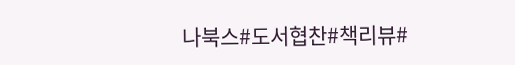나북스#도서협찬#책리뷰#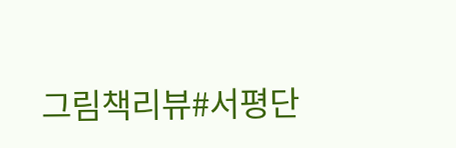그림책리뷰#서평단